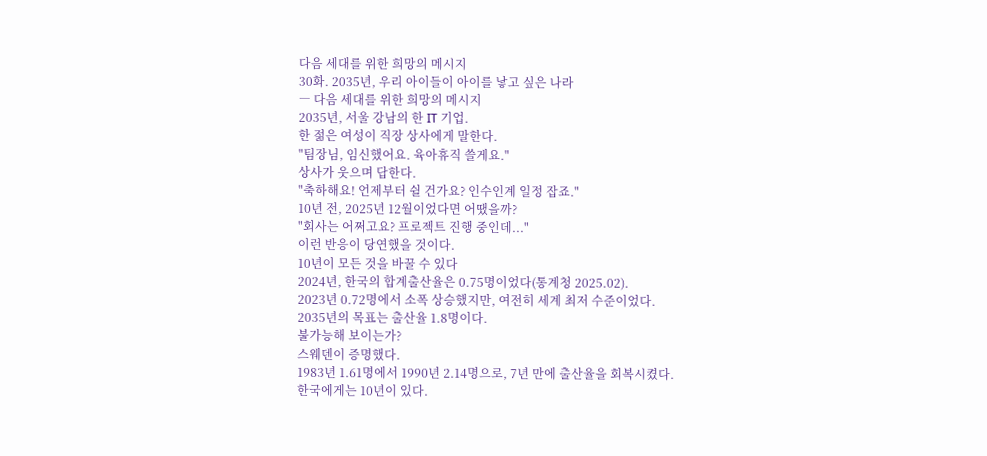다음 세대를 위한 희망의 메시지
30화. 2035년, 우리 아이들이 아이를 낳고 싶은 나라
― 다음 세대를 위한 희망의 메시지
2035년, 서울 강남의 한 IT 기업.
한 젊은 여성이 직장 상사에게 말한다.
"팀장님, 임신했어요. 육아휴직 쓸게요."
상사가 웃으며 답한다.
"축하해요! 언제부터 쉴 건가요? 인수인계 일정 잡죠."
10년 전, 2025년 12월이었다면 어땠을까?
"회사는 어쩌고요? 프로젝트 진행 중인데..."
이런 반응이 당연했을 것이다.
10년이 모든 것을 바꿀 수 있다
2024년, 한국의 합계출산율은 0.75명이었다(통계청 2025.02).
2023년 0.72명에서 소폭 상승했지만, 여전히 세계 최저 수준이었다.
2035년의 목표는 출산율 1.8명이다.
불가능해 보이는가?
스웨덴이 증명했다.
1983년 1.61명에서 1990년 2.14명으로, 7년 만에 출산율을 회복시켰다.
한국에게는 10년이 있다.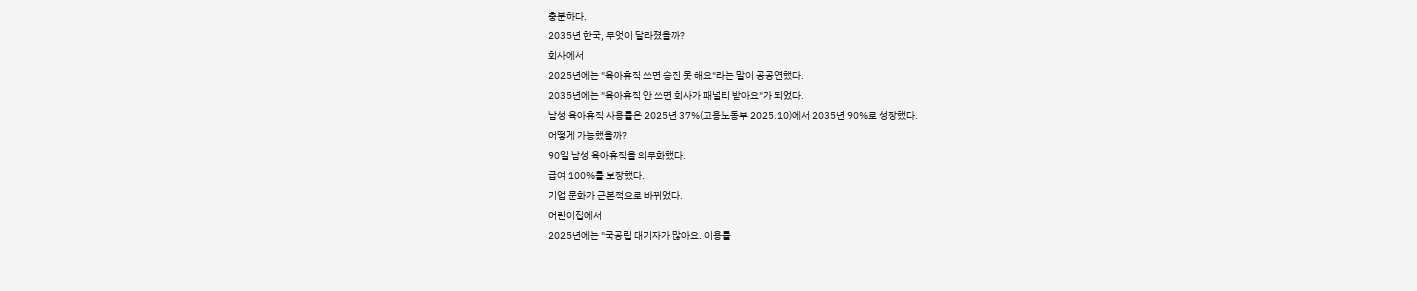충분하다.
2035년 한국, 무엇이 달라졌을까?
회사에서
2025년에는 "육아휴직 쓰면 승진 못 해요"라는 말이 공공연했다.
2035년에는 "육아휴직 안 쓰면 회사가 패널티 받아요"가 되었다.
남성 육아휴직 사용률은 2025년 37%(고용노동부 2025.10)에서 2035년 90%로 성장했다.
어떻게 가능했을까?
90일 남성 육아휴직을 의무화했다.
급여 100%를 보장했다.
기업 문화가 근본적으로 바뀌었다.
어린이집에서
2025년에는 "국공립 대기자가 많아요. 이용률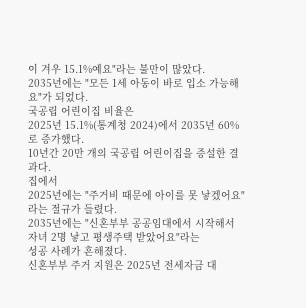이 겨우 15.1%예요"라는 불만이 많았다.
2035년에는 "모든 1세 아동이 바로 입소 가능해요"가 되었다.
국공립 어린이집 비율은
2025년 15.1%(통계청 2024)에서 2035년 60%로 증가했다.
10년간 20만 개의 국공립 어린이집을 증설한 결과다.
집에서
2025년에는 "주거비 때문에 아이를 못 낳겠어요"라는 절규가 들렸다.
2035년에는 "신혼부부 공공임대에서 시작해서 자녀 2명 낳고 평생주택 받았어요"라는
성공 사례가 흔해졌다.
신혼부부 주거 지원은 2025년 전세자금 대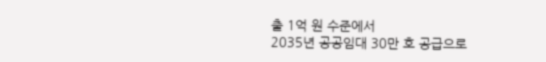출 1억 원 수준에서
2035년 공공임대 30만 호 공급으로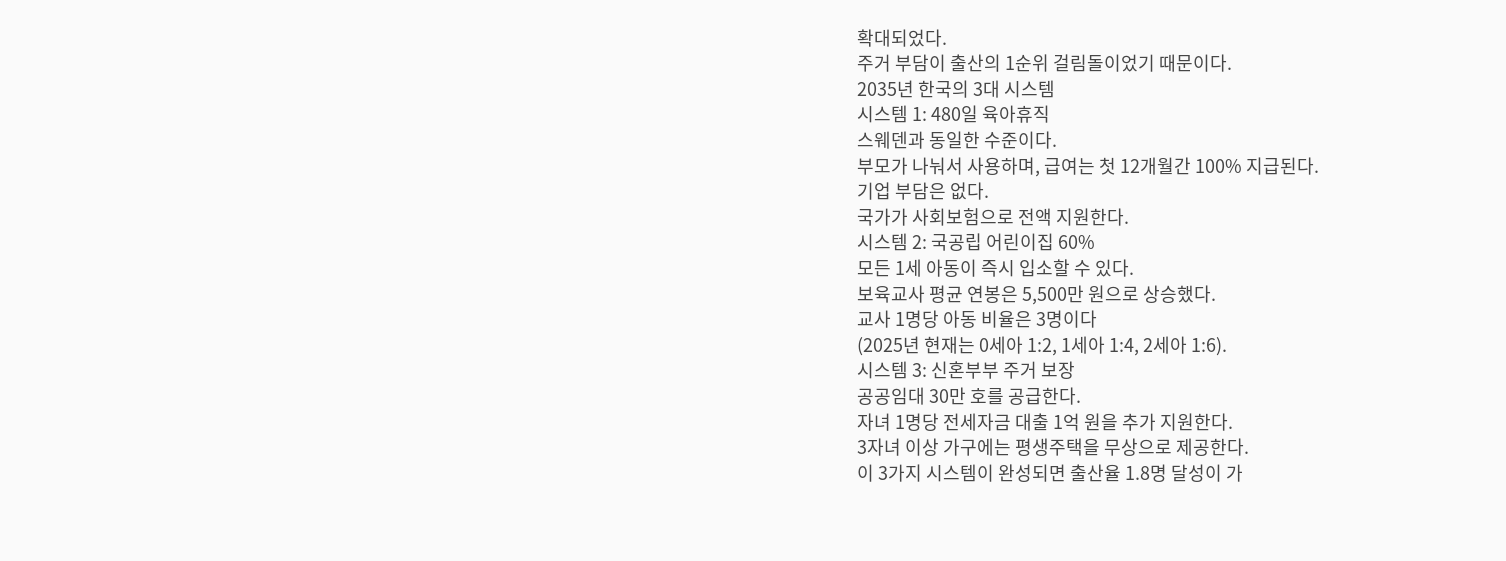확대되었다.
주거 부담이 출산의 1순위 걸림돌이었기 때문이다.
2035년 한국의 3대 시스템
시스템 1: 480일 육아휴직
스웨덴과 동일한 수준이다.
부모가 나눠서 사용하며, 급여는 첫 12개월간 100% 지급된다.
기업 부담은 없다.
국가가 사회보험으로 전액 지원한다.
시스템 2: 국공립 어린이집 60%
모든 1세 아동이 즉시 입소할 수 있다.
보육교사 평균 연봉은 5,500만 원으로 상승했다.
교사 1명당 아동 비율은 3명이다
(2025년 현재는 0세아 1:2, 1세아 1:4, 2세아 1:6).
시스템 3: 신혼부부 주거 보장
공공임대 30만 호를 공급한다.
자녀 1명당 전세자금 대출 1억 원을 추가 지원한다.
3자녀 이상 가구에는 평생주택을 무상으로 제공한다.
이 3가지 시스템이 완성되면 출산율 1.8명 달성이 가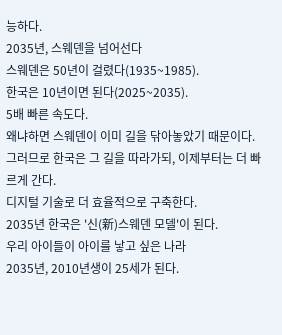능하다.
2035년, 스웨덴을 넘어선다
스웨덴은 50년이 걸렸다(1935~1985).
한국은 10년이면 된다(2025~2035).
5배 빠른 속도다.
왜냐하면 스웨덴이 이미 길을 닦아놓았기 때문이다.
그러므로 한국은 그 길을 따라가되, 이제부터는 더 빠르게 간다.
디지털 기술로 더 효율적으로 구축한다.
2035년 한국은 '신(新)스웨덴 모델'이 된다.
우리 아이들이 아이를 낳고 싶은 나라
2035년, 2010년생이 25세가 된다.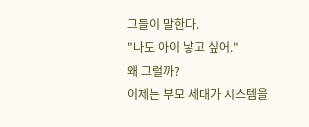그들이 말한다.
"나도 아이 낳고 싶어."
왜 그럴까?
이제는 부모 세대가 시스템을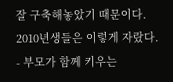잘 구축해놓았기 때문이다.
2010년생들은 이렇게 자랐다.
- 부모가 함께 키우는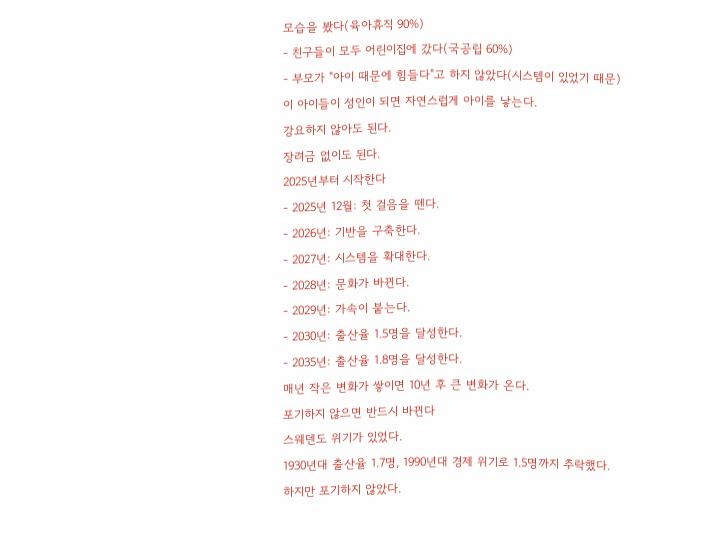모습을 봤다(육아휴직 90%)
- 친구들이 모두 어린이집에 갔다(국공립 60%)
- 부모가 "아이 때문에 힘들다"고 하지 않았다(시스템이 있었기 때문)
이 아이들이 성인이 되면 자연스럽게 아이를 낳는다.
강요하지 않아도 된다.
장려금 없이도 된다.
2025년부터 시작한다
- 2025년 12월: 첫 걸음을 뗀다.
- 2026년: 기반을 구축한다.
- 2027년: 시스템을 확대한다.
- 2028년: 문화가 바뀐다.
- 2029년: 가속이 붙는다.
- 2030년: 출산율 1.5명을 달성한다.
- 2035년: 출산율 1.8명을 달성한다.
매년 작은 변화가 쌓이면 10년 후 큰 변화가 온다.
포기하지 않으면 반드시 바뀐다
스웨덴도 위기가 있었다.
1930년대 출산율 1.7명, 1990년대 경제 위기로 1.5명까지 추락했다.
하지만 포기하지 않았다.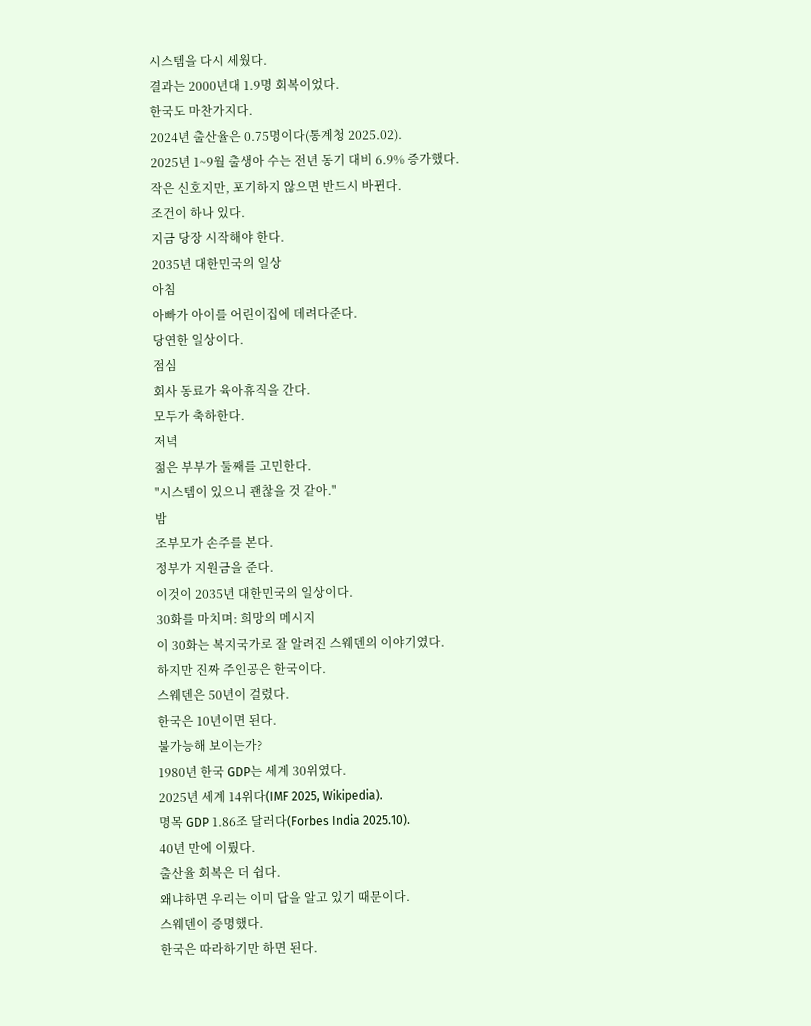시스템을 다시 세웠다.
결과는 2000년대 1.9명 회복이었다.
한국도 마찬가지다.
2024년 출산율은 0.75명이다(통계청 2025.02).
2025년 1~9월 출생아 수는 전년 동기 대비 6.9% 증가했다.
작은 신호지만, 포기하지 않으면 반드시 바뀐다.
조건이 하나 있다.
지금 당장 시작해야 한다.
2035년 대한민국의 일상
아침
아빠가 아이를 어린이집에 데려다준다.
당연한 일상이다.
점심
회사 동료가 육아휴직을 간다.
모두가 축하한다.
저녁
젊은 부부가 둘째를 고민한다.
"시스템이 있으니 괜찮을 것 같아."
밤
조부모가 손주를 본다.
정부가 지원금을 준다.
이것이 2035년 대한민국의 일상이다.
30화를 마치며: 희망의 메시지
이 30화는 복지국가로 잘 알려진 스웨덴의 이야기였다.
하지만 진짜 주인공은 한국이다.
스웨덴은 50년이 걸렸다.
한국은 10년이면 된다.
불가능해 보이는가?
1980년 한국 GDP는 세계 30위였다.
2025년 세계 14위다(IMF 2025, Wikipedia).
명목 GDP 1.86조 달러다(Forbes India 2025.10).
40년 만에 이뤘다.
출산율 회복은 더 쉽다.
왜냐하면 우리는 이미 답을 알고 있기 때문이다.
스웨덴이 증명했다.
한국은 따라하기만 하면 된다.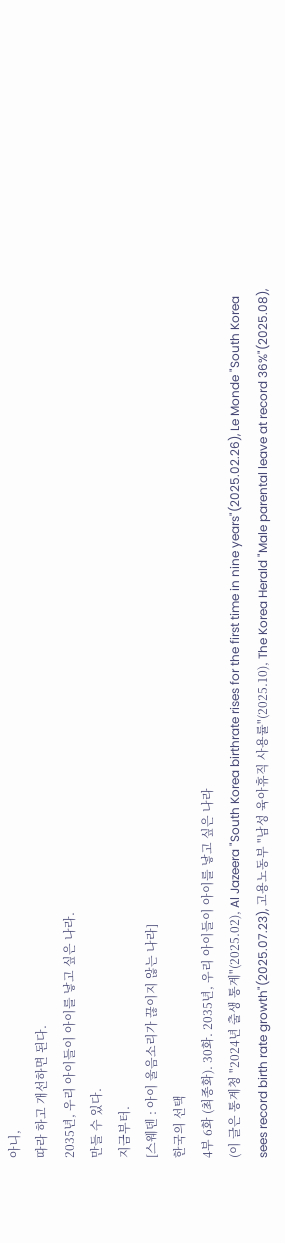아니,
따라 하고 개선하면 된다.
2035년, 우리 아이들이 아이를 낳고 싶은 나라.
만들 수 있다.
지금부터.
[스웨덴 : 아이 울음소리가 끊이지 않는 나라]
한국의 선택
4부 6화 (최종화). 30화. 2035년, 우리 아이들이 아이를 낳고 싶은 나라
(이 글은 통계청 "2024년 출생 통계"(2025.02), Al Jazeera "South Korea birthrate rises for the first time in nine years"(2025.02.26), Le Monde "South Korea sees record birth rate growth"(2025.07.23), 고용노동부 "남성 육아휴직 사용률"(2025.10), The Korea Herald "Male parental leave at record 36%"(2025.08),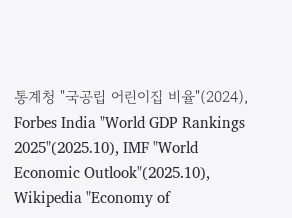통계청 "국공립 어린이집 비율"(2024), Forbes India "World GDP Rankings 2025"(2025.10), IMF "World Economic Outlook"(2025.10), Wikipedia "Economy of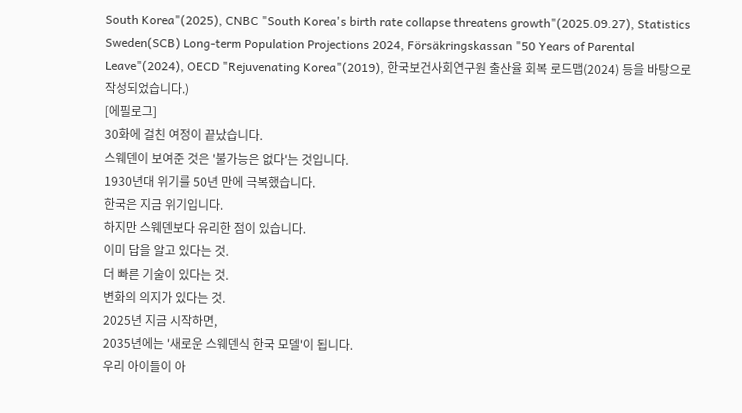South Korea"(2025), CNBC "South Korea's birth rate collapse threatens growth"(2025.09.27), Statistics Sweden(SCB) Long-term Population Projections 2024, Försäkringskassan "50 Years of Parental Leave"(2024), OECD "Rejuvenating Korea"(2019), 한국보건사회연구원 출산율 회복 로드맵(2024) 등을 바탕으로 작성되었습니다.)
[에필로그]
30화에 걸친 여정이 끝났습니다.
스웨덴이 보여준 것은 '불가능은 없다'는 것입니다.
1930년대 위기를 50년 만에 극복했습니다.
한국은 지금 위기입니다.
하지만 스웨덴보다 유리한 점이 있습니다.
이미 답을 알고 있다는 것.
더 빠른 기술이 있다는 것.
변화의 의지가 있다는 것.
2025년 지금 시작하면,
2035년에는 '새로운 스웨덴식 한국 모델'이 됩니다.
우리 아이들이 아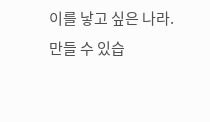이를 낳고 싶은 나라.
만들 수 있습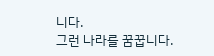니다.
그런 나라를 꿈꿉니다.